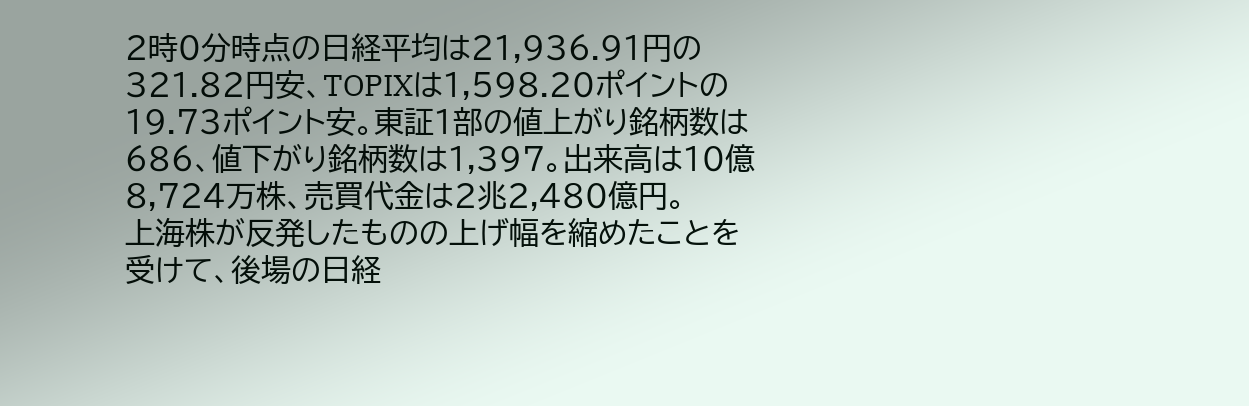2時0分時点の日経平均は21,936.91円の321.82円安、TOPIXは1,598.20ポイントの19.73ポイント安。東証1部の値上がり銘柄数は686、値下がり銘柄数は1,397。出来高は10億8,724万株、売買代金は2兆2,480億円。
上海株が反発したものの上げ幅を縮めたことを受けて、後場の日経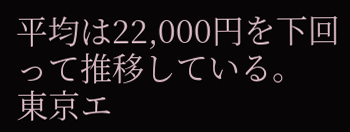平均は22,000円を下回って推移している。
東京エ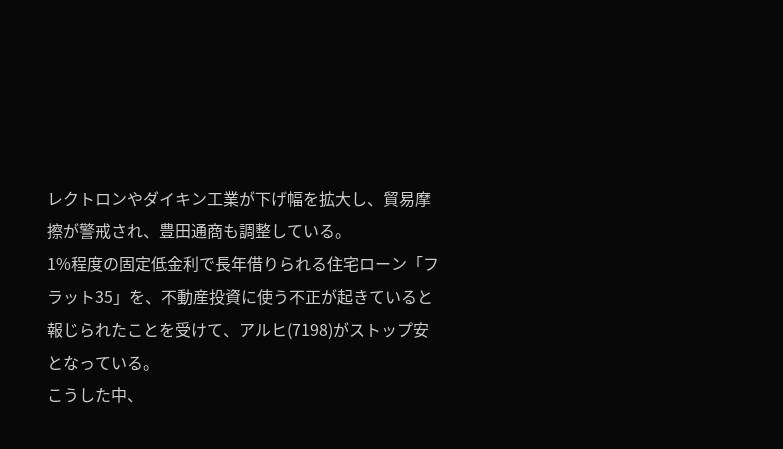レクトロンやダイキン工業が下げ幅を拡大し、貿易摩擦が警戒され、豊田通商も調整している。
1%程度の固定低金利で長年借りられる住宅ローン「フラット35」を、不動産投資に使う不正が起きていると報じられたことを受けて、アルヒ(7198)がストップ安となっている。
こうした中、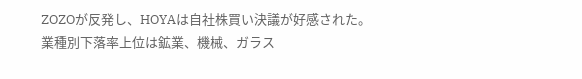ZOZOが反発し、HOYAは自社株買い決議が好感された。
業種別下落率上位は鉱業、機械、ガラス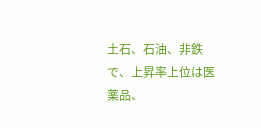土石、石油、非鉄で、上昇率上位は医薬品、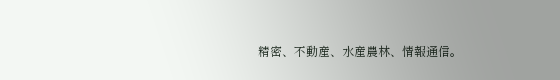精密、不動産、水産農林、情報通信。